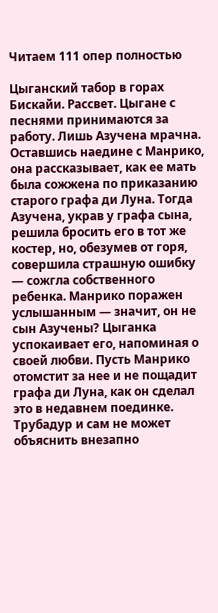Читаем 111 опер полностью

Цыганский табор в горах Бискайи. Рассвет. Цыгане с песнями принимаются за работу. Лишь Азучена мрачна. Оставшись наедине с Манрико, она рассказывает, как ее мать была сожжена по приказанию старого графа ди Луна. Тогда Азучена, украв у графа сына, решила бросить его в тот же костер, но, обезумев от горя, совершила страшную ошибку — сожгла собственного ребенка. Манрико поражен услышанным — значит, он не сын Азучены? Цыганка успокаивает его, напоминая о своей любви. Пусть Манрико отомстит за нее и не пощадит графа ди Луна, как он сделал это в недавнем поединке. Трубадур и сам не может объяснить внезапно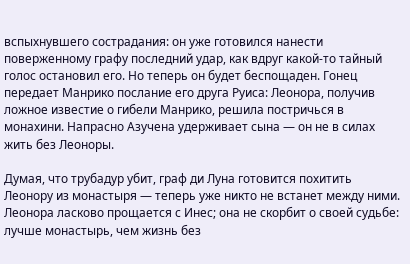вспыхнувшего сострадания: он уже готовился нанести поверженному графу последний удар, как вдруг какой-то тайный голос остановил его. Но теперь он будет беспощаден. Гонец передает Манрико послание его друга Руиса: Леонора, получив ложное известие о гибели Манрико, решила постричься в монахини. Напрасно Азучена удерживает сына — он не в силах жить без Леоноры.

Думая, что трубадур убит, граф ди Луна готовится похитить Леонору из монастыря — теперь уже никто не встанет между ними. Леонора ласково прощается с Инес; она не скорбит о своей судьбе: лучше монастырь, чем жизнь без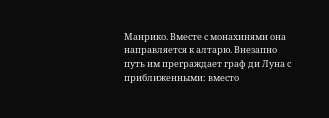Манрико. Вместе с монахинями она направляется к алтарю. Внезапно путь им преграждает граф ди Луна с приближенными: вместо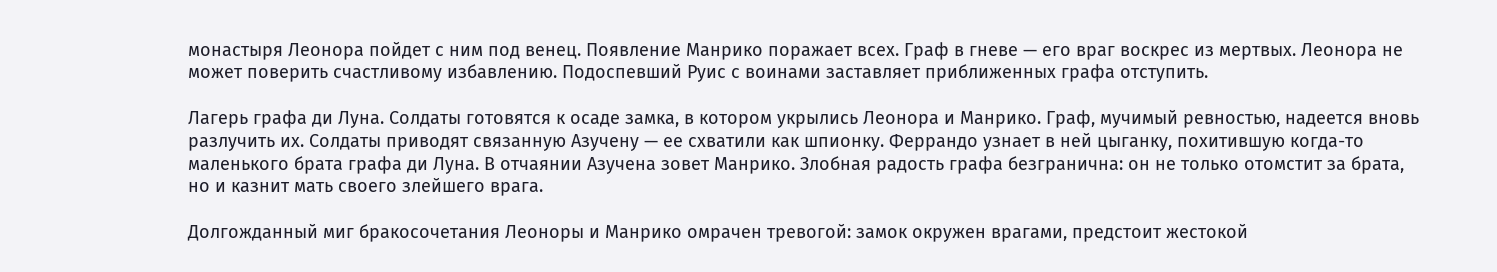монастыря Леонора пойдет с ним под венец. Появление Манрико поражает всех. Граф в гневе — его враг воскрес из мертвых. Леонора не может поверить счастливому избавлению. Подоспевший Руис с воинами заставляет приближенных графа отступить.

Лагерь графа ди Луна. Солдаты готовятся к осаде замка, в котором укрылись Леонора и Манрико. Граф, мучимый ревностью, надеется вновь разлучить их. Солдаты приводят связанную Азучену — ее схватили как шпионку. Феррандо узнает в ней цыганку, похитившую когда-то маленького брата графа ди Луна. В отчаянии Азучена зовет Манрико. Злобная радость графа безгранична: он не только отомстит за брата, но и казнит мать своего злейшего врага.

Долгожданный миг бракосочетания Леоноры и Манрико омрачен тревогой: замок окружен врагами, предстоит жестокой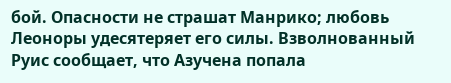бой. Опасности не страшат Манрико; любовь Леоноры удесятеряет его силы. Взволнованный Руис сообщает, что Азучена попала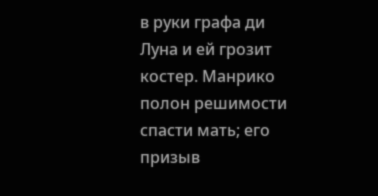в руки графа ди Луна и ей грозит костер. Манрико полон решимости спасти мать; его призыв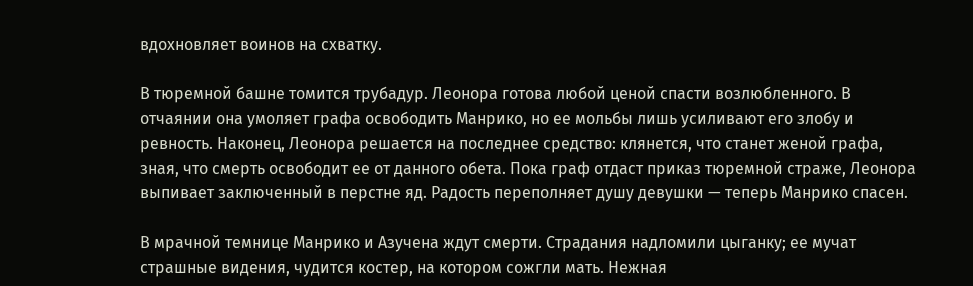вдохновляет воинов на схватку.

В тюремной башне томится трубадур. Леонора готова любой ценой спасти возлюбленного. В отчаянии она умоляет графа освободить Манрико, но ее мольбы лишь усиливают его злобу и ревность. Наконец, Леонора решается на последнее средство: клянется, что станет женой графа, зная, что смерть освободит ее от данного обета. Пока граф отдаст приказ тюремной страже, Леонора выпивает заключенный в перстне яд. Радость переполняет душу девушки — теперь Манрико спасен.

В мрачной темнице Манрико и Азучена ждут смерти. Страдания надломили цыганку; ее мучат страшные видения, чудится костер, на котором сожгли мать. Нежная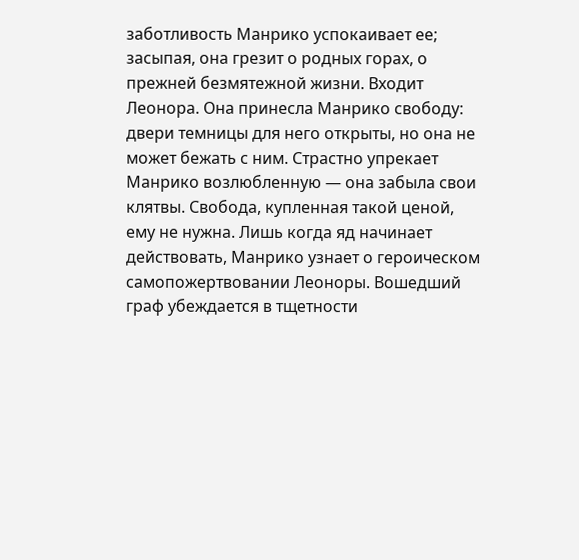заботливость Манрико успокаивает ее; засыпая, она грезит о родных горах, о прежней безмятежной жизни. Входит Леонора. Она принесла Манрико свободу: двери темницы для него открыты, но она не может бежать с ним. Страстно упрекает Манрико возлюбленную — она забыла свои клятвы. Свобода, купленная такой ценой, ему не нужна. Лишь когда яд начинает действовать, Манрико узнает о героическом самопожертвовании Леоноры. Вошедший граф убеждается в тщетности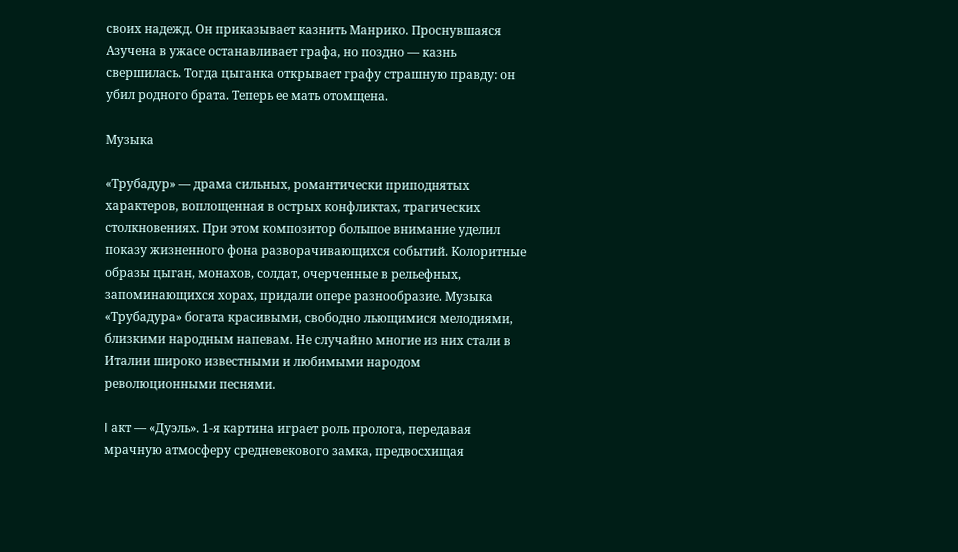своих надежд. Он приказывает казнить Манрико. Проснувшаяся Азучена в ужасе останавливает графа, но поздно — казнь свершилась. Тогда цыганка открывает графу страшную правду: он убил родного брата. Теперь ее мать отомщена.

Музыка

«Трубадур» — драма сильных, романтически приподнятых характеров, воплощенная в острых конфликтах, трагических столкновениях. При этом композитор большое внимание уделил показу жизненного фона разворачивающихся событий. Колоритные образы цыган, монахов, солдат, очерченные в рельефных, запоминающихся хорах, придали опере разнообразие. Музыка «Трубадура» богата красивыми, свободно льющимися мелодиями, близкими народным напевам. Не случайно многие из них стали в Италии широко известными и любимыми народом революционными песнями.

I акт — «Дуэль». 1-я картина играет роль пролога, передавая мрачную атмосферу средневекового замка, предвосхищая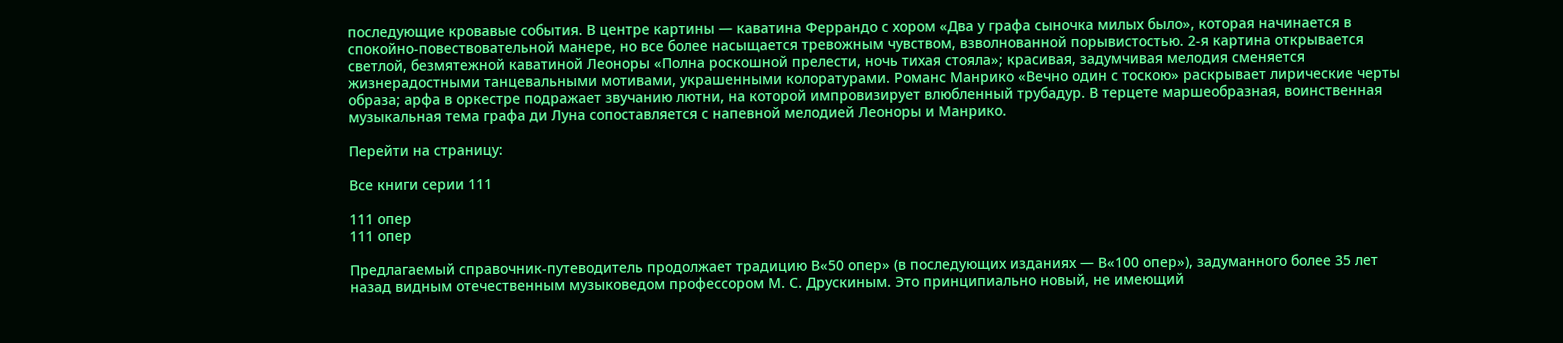последующие кровавые события. В центре картины — каватина Феррандо с хором «Два у графа сыночка милых было», которая начинается в спокойно-повествовательной манере, но все более насыщается тревожным чувством, взволнованной порывистостью. 2-я картина открывается светлой, безмятежной каватиной Леоноры «Полна роскошной прелести, ночь тихая стояла»; красивая, задумчивая мелодия сменяется жизнерадостными танцевальными мотивами, украшенными колоратурами. Романс Манрико «Вечно один с тоскою» раскрывает лирические черты образа; арфа в оркестре подражает звучанию лютни, на которой импровизирует влюбленный трубадур. В терцете маршеобразная, воинственная музыкальная тема графа ди Луна сопоставляется с напевной мелодией Леоноры и Манрико.

Перейти на страницу:

Все книги серии 111

111 опер
111 опер

Предлагаемый справочник-путеводитель продолжает традицию В«50 опер» (в последующих изданиях — В«100 опер»), задуманного более 35 лет назад видным отечественным музыковедом профессором М. С. Друскиным. Это принципиально новый, не имеющий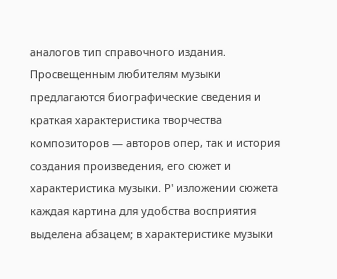аналогов тип справочного издания. Просвещенным любителям музыки предлагаются биографические сведения и краткая характеристика творчества композиторов — авторов опер, так и история создания произведения, его сюжет и характеристика музыки. Р' изложении сюжета каждая картина для удобства восприятия выделена абзацем; в характеристике музыки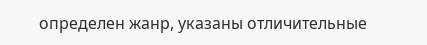определен жанр, указаны отличительные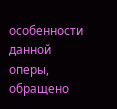особенности данной оперы, обращено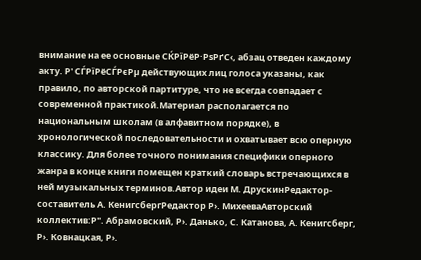внимание на ее основные СЌРїРёР·РѕРґС‹, абзац отведен каждому акту. Р' СЃРїРёСЃРєРµ действующих лиц голоса указаны, как правило, по авторской партитуре, что не всегда совпадает с современной практикой.Материал располагается по национальным школам (в алфавитном порядке), в хронологической последовательности и охватывает всю оперную классику. Для более точного понимания специфики оперного жанра в конце книги помещен краткий словарь встречающихся в ней музыкальных терминов.Автор идеи М. ДрускинРедактор-составитель А. КенигсбергРедактор Р›. МихееваАвторский коллектив:Р". Абрамовский, Р›. Данько, С. Катанова, А. Кенигсберг, Р›. Ковнацкая, Р›.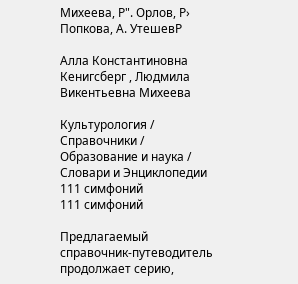Михеева, Р". Орлов, Р› Попкова, А. УтешевР

Алла Константиновна Кенигсберг , Людмила Викентьевна Михеева

Культурология / Справочники / Образование и наука / Словари и Энциклопедии
111 симфоний
111 симфоний

Предлагаемый справочник-путеводитель продолжает серию,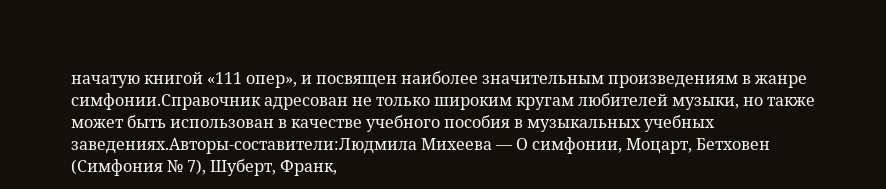начатую книгой «111 опер», и посвящен наиболее значительным произведениям в жанре симфонии.Справочник адресован не только широким кругам любителей музыки, но также может быть использован в качестве учебного пособия в музыкальных учебных заведениях.Авторы-составители:Людмила Михеева — О симфонии, Моцарт, Бетховен (Симфония № 7), Шуберт, Франк,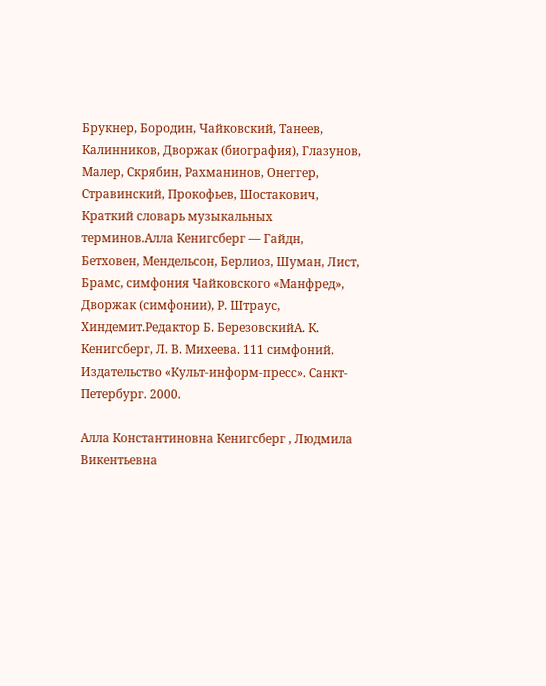Брукнер, Бородин, Чайковский, Танеев, Калинников, Дворжак (биография), Глазунов, Малер, Скрябин, Рахманинов, Онеггер, Стравинский, Прокофьев, Шостакович, Краткий словарь музыкальных терминов.Алла Кенигсберг — Гайдн, Бетховен, Мендельсон, Берлиоз, Шуман, Лист, Брамс, симфония Чайковского «Манфред», Дворжак (симфонии), Р. Штраус, Хиндемит.Редактор Б. БерезовскийА. К. Кенигсберг, Л. В. Михеева. 111 симфоний. Издательство «Культ-информ-пресс». Санкт-Петербург. 2000.

Алла Константиновна Кенигсберг , Людмила Викентьевна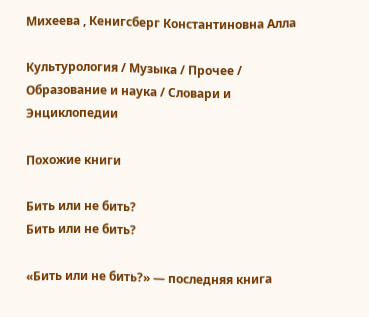Михеева , Кенигсберг Константиновна Алла

Культурология / Музыка / Прочее / Образование и наука / Словари и Энциклопедии

Похожие книги

Бить или не бить?
Бить или не бить?

«Бить или не бить?» — последняя книга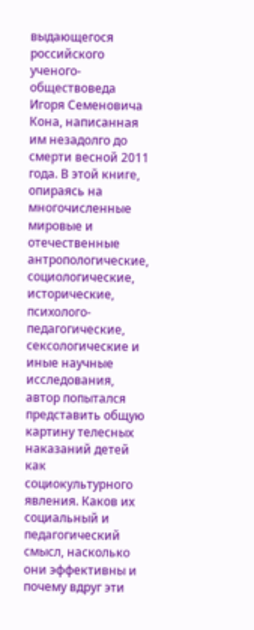выдающегося российского ученого-обществоведа Игоря Семеновича Кона, написанная им незадолго до смерти весной 2011 года. В этой книге, опираясь на многочисленные мировые и отечественные антропологические, социологические, исторические, психолого-педагогические, сексологические и иные научные исследования, автор попытался представить общую картину телесных наказаний детей как социокультурного явления. Каков их социальный и педагогический смысл, насколько они эффективны и почему вдруг эти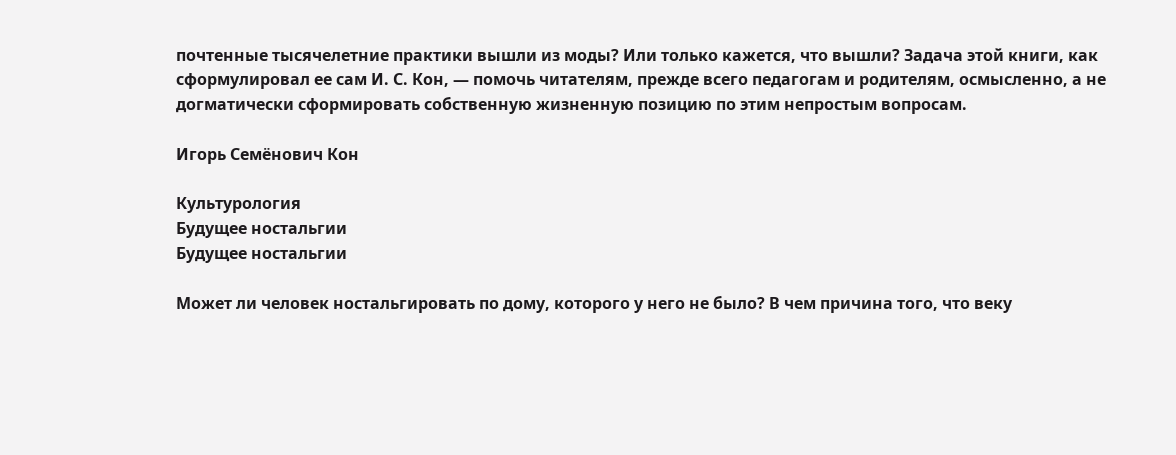почтенные тысячелетние практики вышли из моды? Или только кажется, что вышли? Задача этой книги, как сформулировал ее сам И. С. Кон, — помочь читателям, прежде всего педагогам и родителям, осмысленно, а не догматически сформировать собственную жизненную позицию по этим непростым вопросам.

Игорь Семёнович Кон

Культурология
Будущее ностальгии
Будущее ностальгии

Может ли человек ностальгировать по дому, которого у него не было? В чем причина того, что веку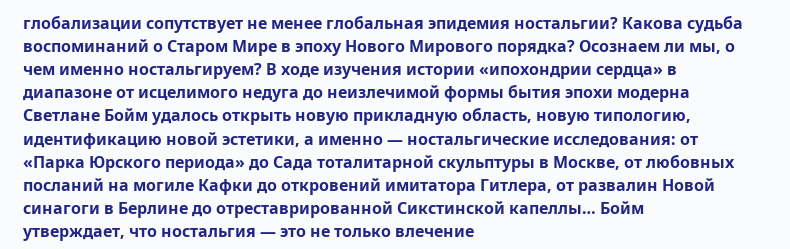глобализации сопутствует не менее глобальная эпидемия ностальгии? Какова судьба воспоминаний о Старом Мире в эпоху Нового Мирового порядка? Осознаем ли мы, о чем именно ностальгируем? В ходе изучения истории «ипохондрии сердца» в диапазоне от исцелимого недуга до неизлечимой формы бытия эпохи модерна Светлане Бойм удалось открыть новую прикладную область, новую типологию, идентификацию новой эстетики, а именно — ностальгические исследования: от «Парка Юрского периода» до Сада тоталитарной скульптуры в Москве, от любовных посланий на могиле Кафки до откровений имитатора Гитлера, от развалин Новой синагоги в Берлине до отреставрированной Сикстинской капеллы… Бойм утверждает, что ностальгия — это не только влечение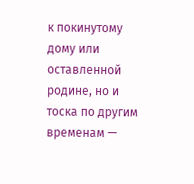к покинутому дому или оставленной родине, но и тоска по другим временам —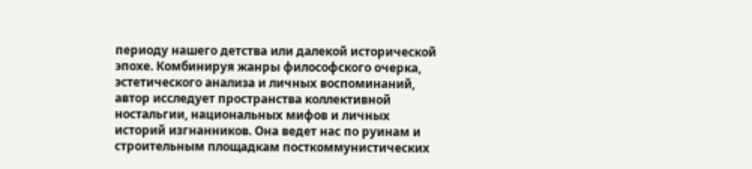периоду нашего детства или далекой исторической эпохе. Комбинируя жанры философского очерка, эстетического анализа и личных воспоминаний, автор исследует пространства коллективной ностальгии, национальных мифов и личных историй изгнанников. Она ведет нас по руинам и строительным площадкам посткоммунистических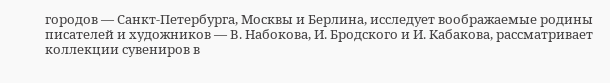городов — Санкт-Петербурга, Москвы и Берлина, исследует воображаемые родины писателей и художников — В. Набокова, И. Бродского и И. Кабакова, рассматривает коллекции сувениров в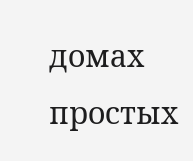домах простых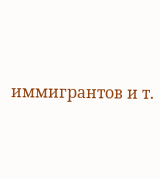иммигрантов и т.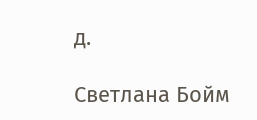д.

Светлана Бойм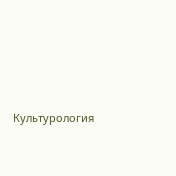Культурология